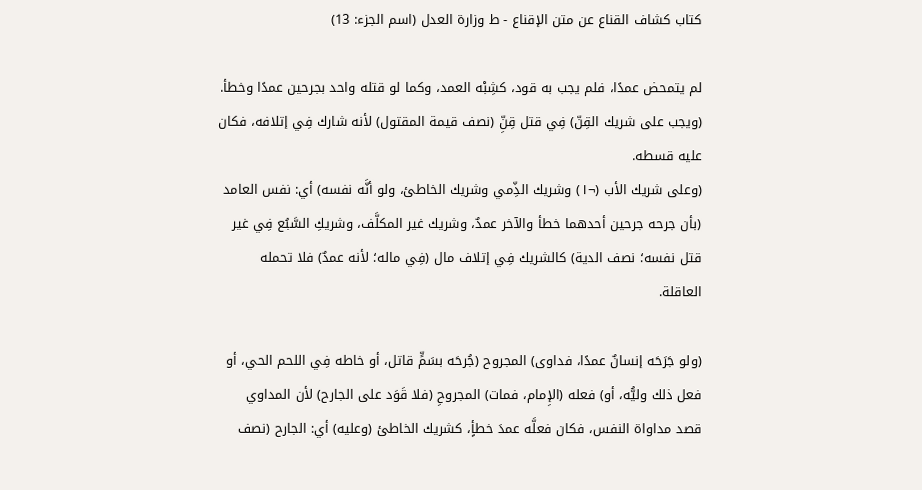كتاب كشاف القناع عن متن الإقناع - ط وزارة العدل (اسم الجزء: 13)

لم يتمحض عمدًا، فلم يجب به قود، كشِبْه العمد، وكما لو قتله واحد بجرحين عمدًا وخطأ.
(ويجب على شريك القِنّ) فِي قتل قِنِّ (نصف قيمة المقتول) لأنه شارك فِي إتلافه، فكان عليه قسطه.
(وعلى شريك الأب (¬١) وشريك الذِّمي وشريك الخاطئ، ولو أنَّه نفسه) أي: نفس العامد (بأن جرحه جرحين أحدهما خطأ والآخر عمدٌ، وشريك غير المكلَّف، وشريكِ السَّبُع فِي غير قتل نفسه؛ نصف الدية) كالشريك فِي إتلاف مال (فِي ماله؛ لأنه عمدٌ) فلا تحمله العاقلة.

(ولو جَرَحَه إنسانٌ عمدًا، فداوى) المجروح (جُرحَه بسَمٍّ قاتل، أو خاطه فِي اللحم الحي، أو فعل ذلك وليُّه، أو) فعله (الإِمام، فمات) المجروحِ (فلا قَوَد على الجارح) لأن المداوي قصد مداواة النفس، فكان فعلَّه عمدَ خطأٍ، كشريك الخاطئ (وعليه) أي: الجارح (نصف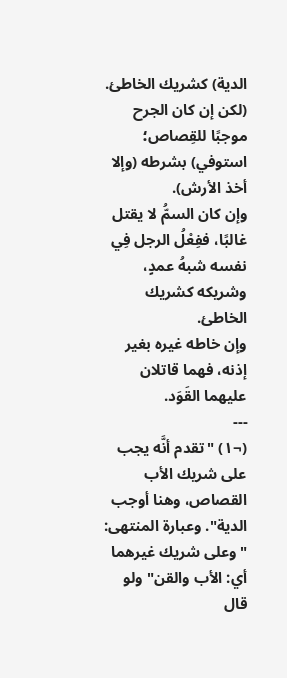الدية) كشريك الخاطئ.
(لكن إن كان الجرح موجبًا للقِصاص؛ استوفي) بشرطه (وإلا أخذ الأرش).
وإن كان السمُّ لا يقتل غالبًا، ففِعْلُ الرجل فِي نفسه شبهُ عمدٍ، وشريكه كشريك الخاطئ.
وإن خاطه غيره بغير إذنه، فهما قاتلان عليهما القَوَد.
---
(¬١) "تقدم أنَّه يجب على شريك الأب القصاص، وهنا أوجب الدية". وعبارة المنتهى: "وعلى شريك غيرهما أي: الأب والقن" ولو قال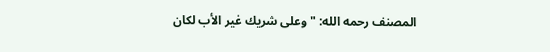المصنف رحمه الله: "وعلى شريك غير الأب لكان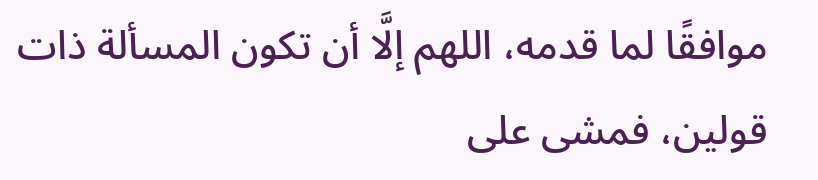موافقًا لما قدمه، اللهم إلَّا أن تكون المسألة ذات قولين، فمشى على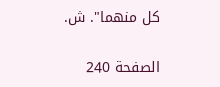كل منهما". ش.

الصفحة 240